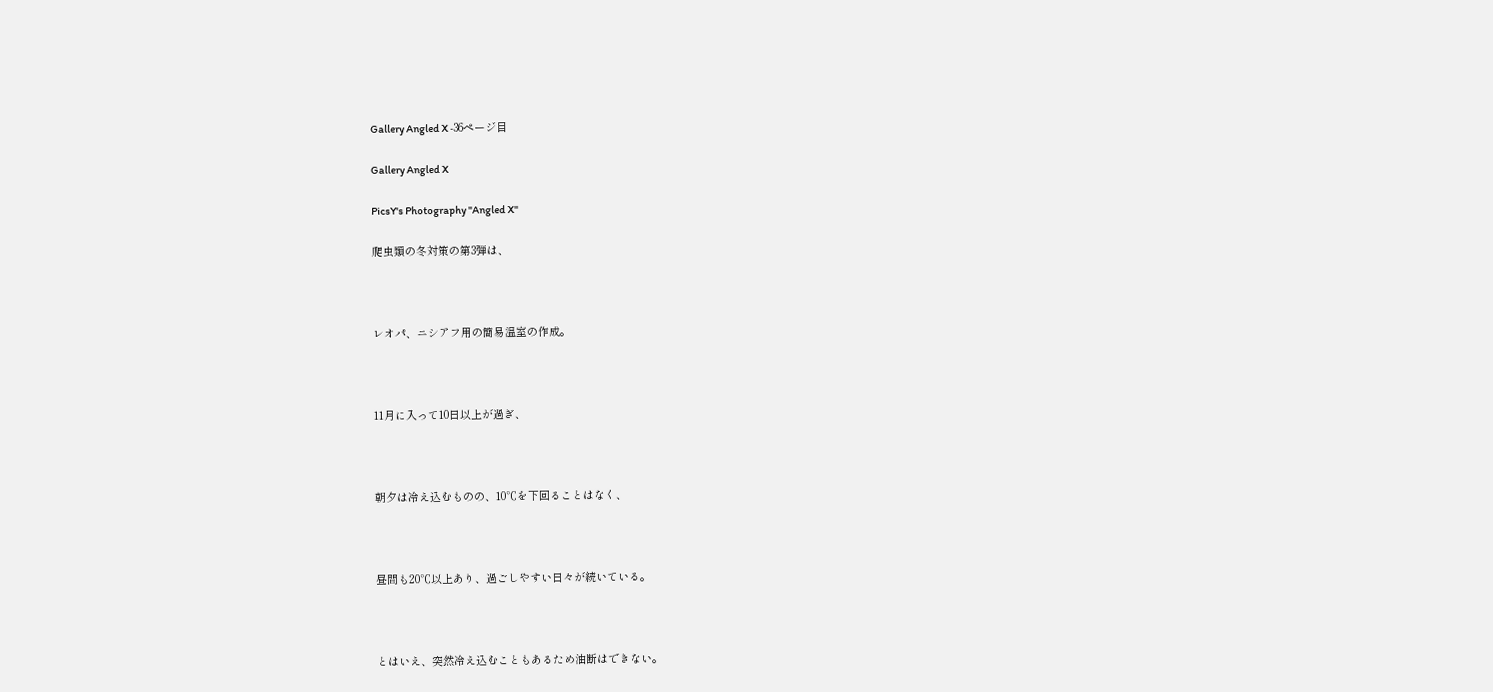Gallery Angled X -36ページ目

Gallery Angled X

PicsY's Photography "Angled X"

爬虫類の冬対策の第3弾は、



レオパ、ニシアフ用の簡易温室の作成。



11月に入って10日以上が過ぎ、



朝夕は冷え込むものの、10℃を下回ることはなく、



昼間も20℃以上あり、過ごしやすい日々が続いている。



とはいえ、突然冷え込むこともあるため油断はできない。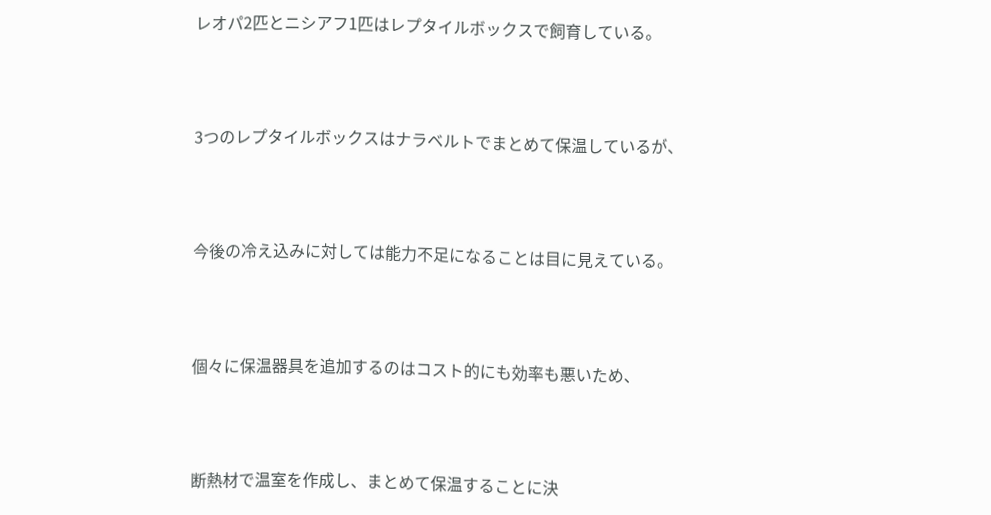レオパ2匹とニシアフ1匹はレプタイルボックスで飼育している。



3つのレプタイルボックスはナラベルトでまとめて保温しているが、



今後の冷え込みに対しては能力不足になることは目に見えている。



個々に保温器具を追加するのはコスト的にも効率も悪いため、



断熱材で温室を作成し、まとめて保温することに決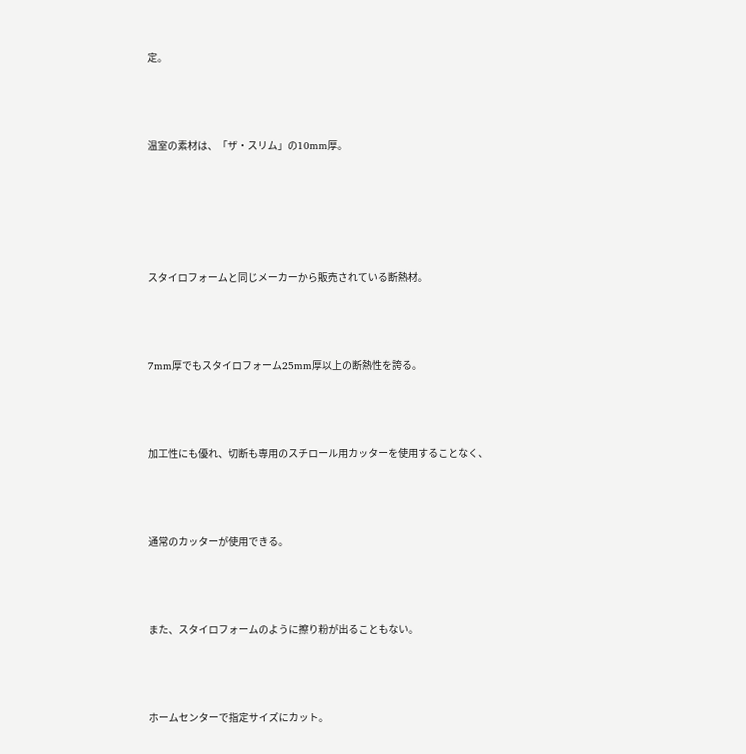定。



温室の素材は、「ザ・スリム」の10mm厚。





スタイロフォームと同じメーカーから販売されている断熱材。



7mm厚でもスタイロフォーム25mm厚以上の断熱性を誇る。



加工性にも優れ、切断も専用のスチロール用カッターを使用することなく、



通常のカッターが使用できる。



また、スタイロフォームのように擦り粉が出ることもない。



ホームセンターで指定サイズにカット。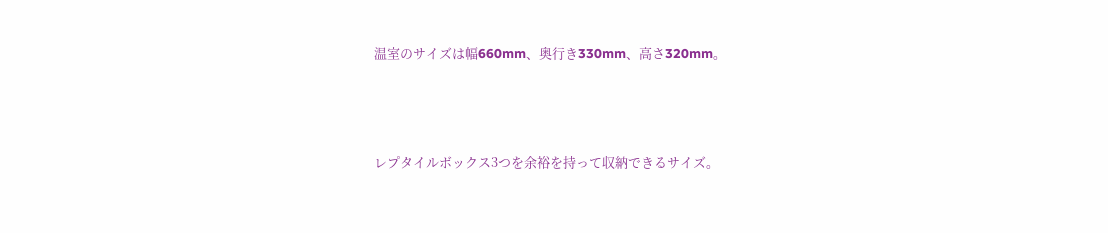温室のサイズは幅660mm、奥行き330mm、高さ320mm。



レプタイルボックス3つを余裕を持って収納できるサイズ。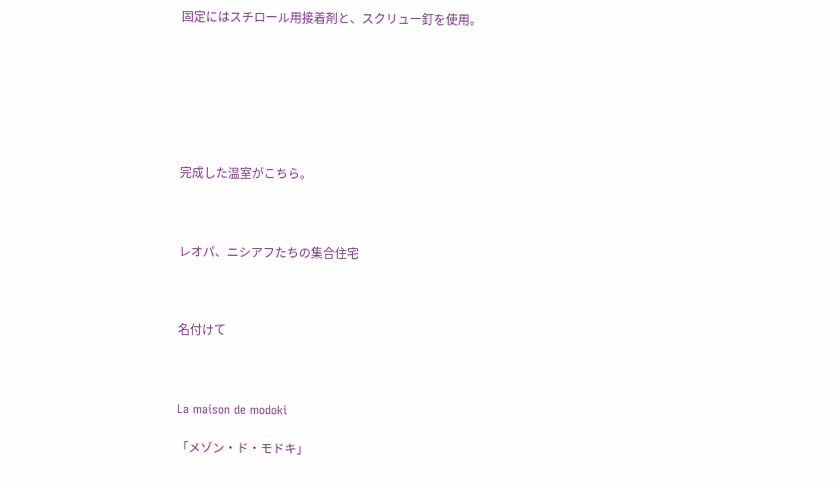固定にはスチロール用接着剤と、スクリュー釘を使用。







完成した温室がこちら。



レオパ、ニシアフたちの集合住宅



名付けて



La maison de modoki

「メゾン・ド・モドキ」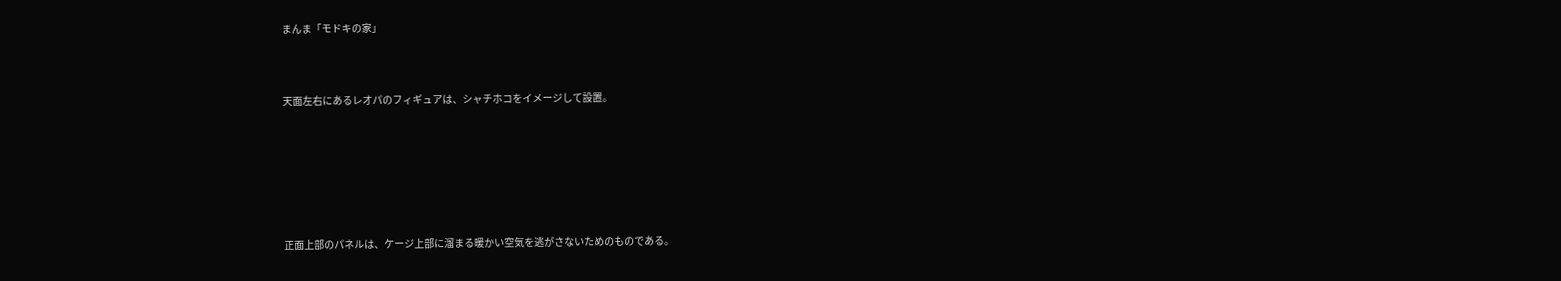まんま「モドキの家」



天面左右にあるレオパのフィギュアは、シャチホコをイメージして設置。







正面上部のパネルは、ケージ上部に溜まる暖かい空気を逃がさないためのものである。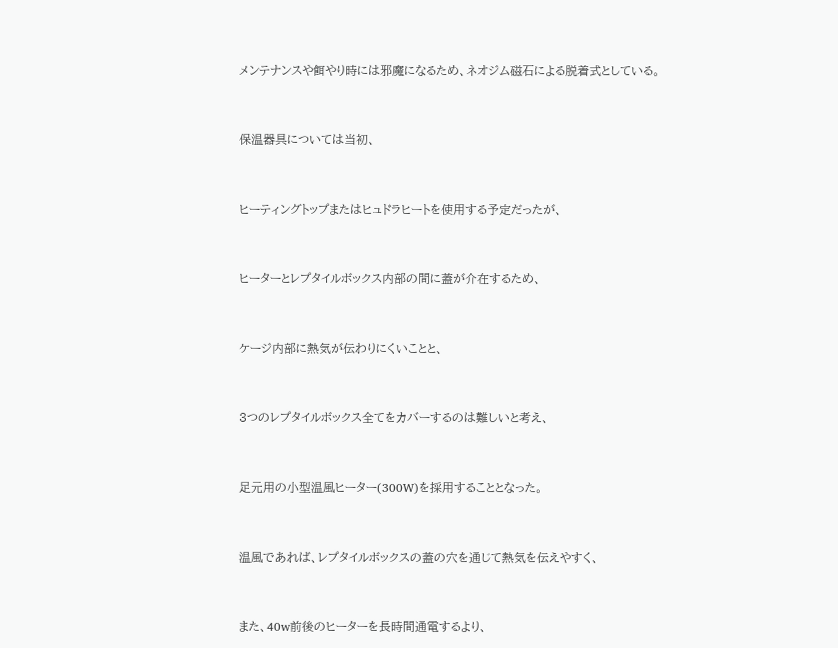メンテナンスや餌やり時には邪魔になるため、ネオジム磁石による脱着式としている。



保温器具については当初、



ヒーティングトップまたはヒュドラヒートを使用する予定だったが、



ヒーターとレプタイルボックス内部の間に蓋が介在するため、



ケージ内部に熱気が伝わりにくいことと、



3つのレプタイルボックス全てをカバーするのは難しいと考え、



足元用の小型温風ヒーター(300W)を採用することとなった。



温風であれば、レプタイルボックスの蓋の穴を通じて熱気を伝えやすく、



また、40w前後のヒーターを長時間通電するより、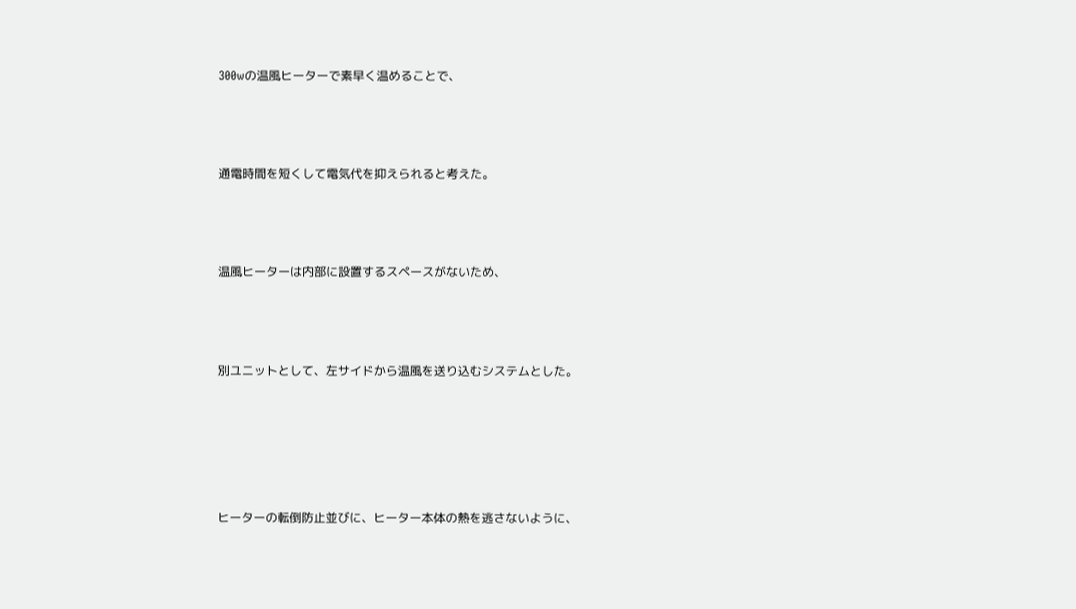300wの温風ヒーターで素早く温めることで、



通電時間を短くして電気代を抑えられると考えた。



温風ヒーターは内部に設置するスペースがないため、



別ユニットとして、左サイドから温風を送り込むシステムとした。





ヒーターの転倒防止並びに、ヒーター本体の熱を逃さないように、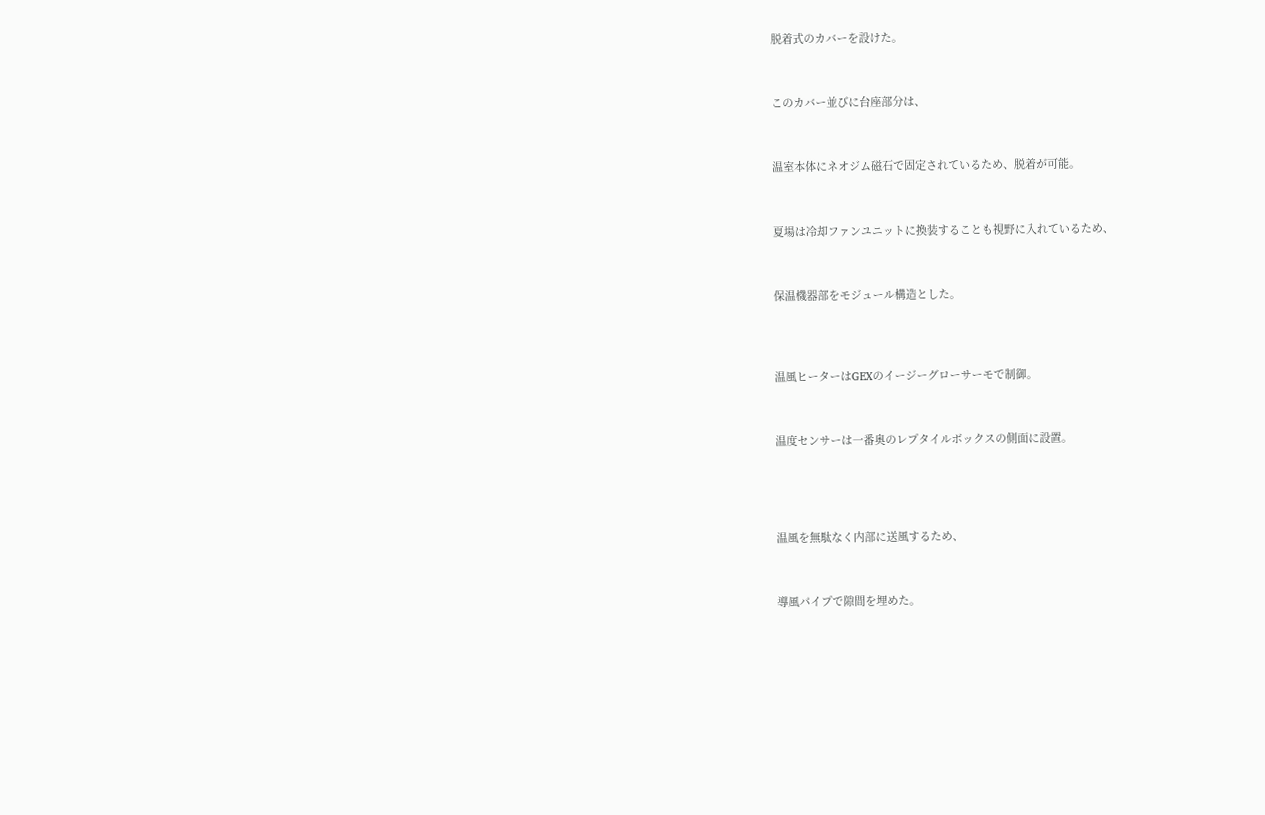脱着式のカバーを設けた。



このカバー並びに台座部分は、



温室本体にネオジム磁石で固定されているため、脱着が可能。



夏場は冷却ファンユニットに換装することも視野に入れているため、



保温機器部をモジュール構造とした。




温風ヒーターはGEXのイージーグローサーモで制御。



温度センサーは一番奥のレプタイルボックスの側面に設置。





温風を無駄なく内部に送風するため、



導風パイプで隙間を埋めた。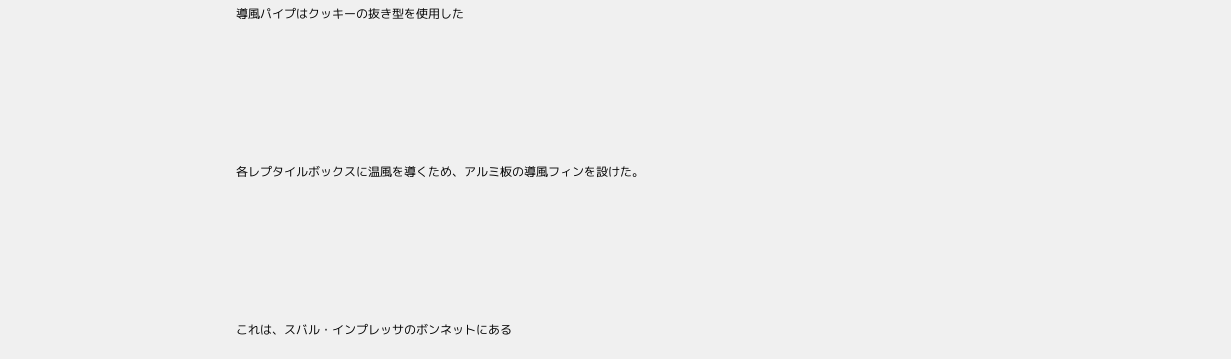導風パイプはクッキーの抜き型を使用した







各レプタイルボックスに温風を導くため、アルミ板の導風フィンを設けた。







これは、スバル・インプレッサのボンネットにある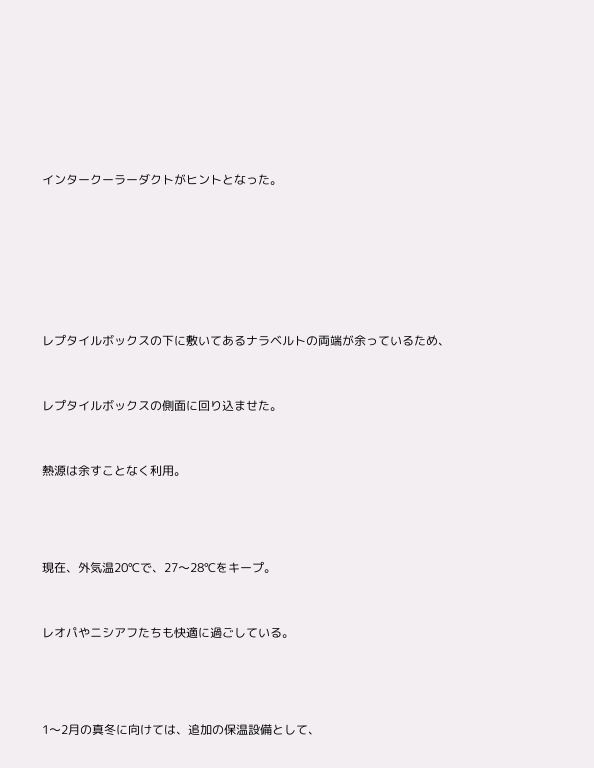インタークーラーダクトがヒントとなった。









レプタイルボックスの下に敷いてあるナラベルトの両端が余っているため、



レプタイルボックスの側面に回り込ませた。



熱源は余すことなく利用。





現在、外気温20℃で、27〜28℃をキープ。



レオパやニシアフたちも快適に過ごしている。





1〜2月の真冬に向けては、追加の保温設備として、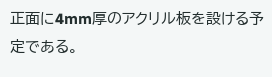正面に4mm厚のアクリル板を設ける予定である。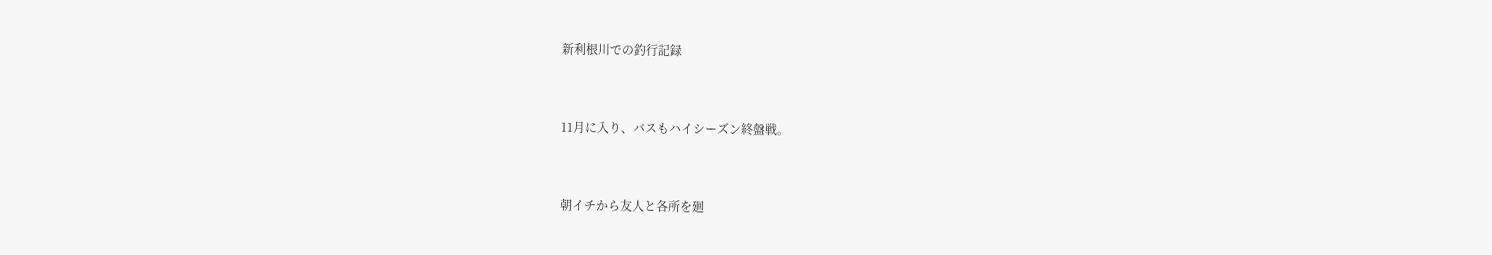新利根川での釣行記録



11月に入り、バスもハイシーズン終盤戦。



朝イチから友人と各所を廻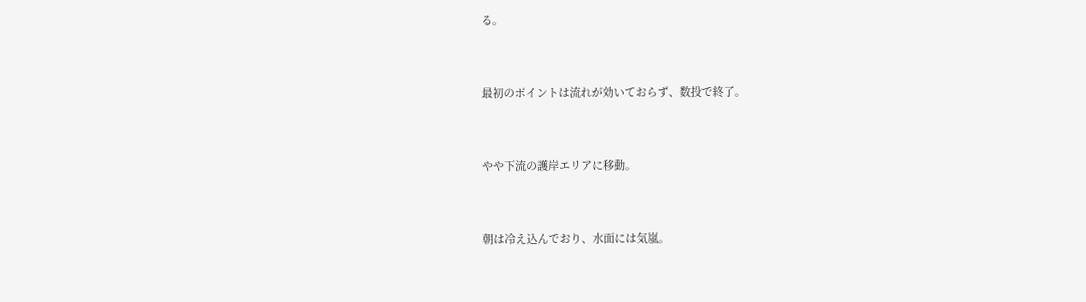る。



最初のポイントは流れが効いておらず、数投で終了。



やや下流の護岸エリアに移動。



朝は冷え込んでおり、水面には気嵐。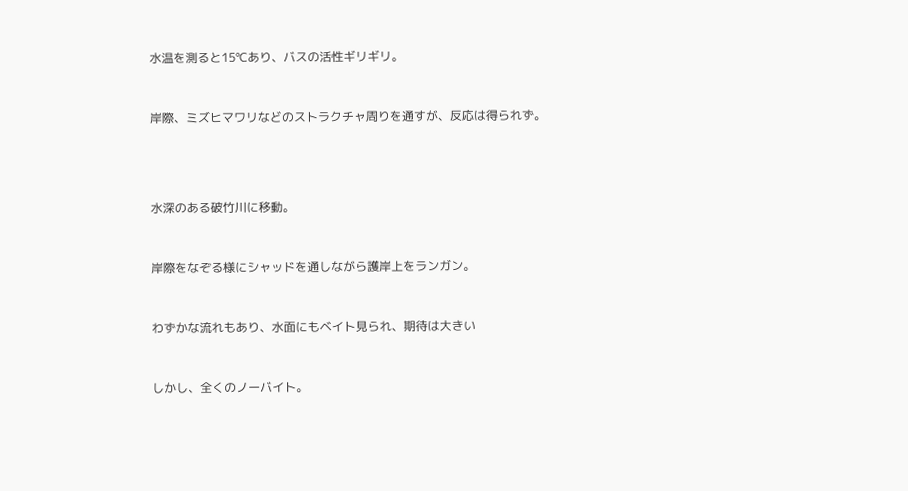水温を測ると15℃あり、バスの活性ギリギリ。



岸際、ミズヒマワリなどのストラクチャ周りを通すが、反応は得られず。





水深のある破竹川に移動。



岸際をなぞる様にシャッドを通しながら護岸上をランガン。



わずかな流れもあり、水面にもベイト見られ、期待は大きい



しかし、全くのノーバイト。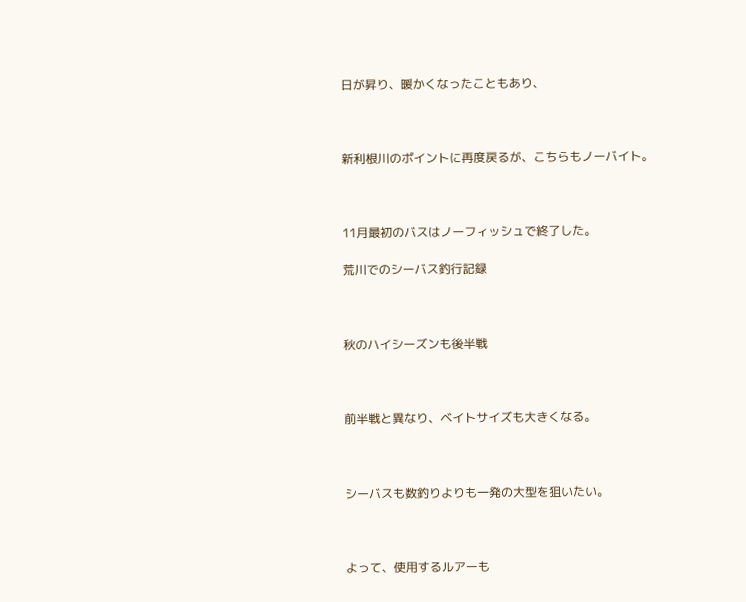日が昇り、暖かくなったこともあり、



新利根川のポイントに再度戻るが、こちらもノーバイト。



11月最初のバスはノーフィッシュで終了した。

荒川でのシーバス釣行記録



秋のハイシーズンも後半戦



前半戦と異なり、ベイトサイズも大きくなる。



シーバスも数釣りよりも一発の大型を狙いたい。



よって、使用するルアーも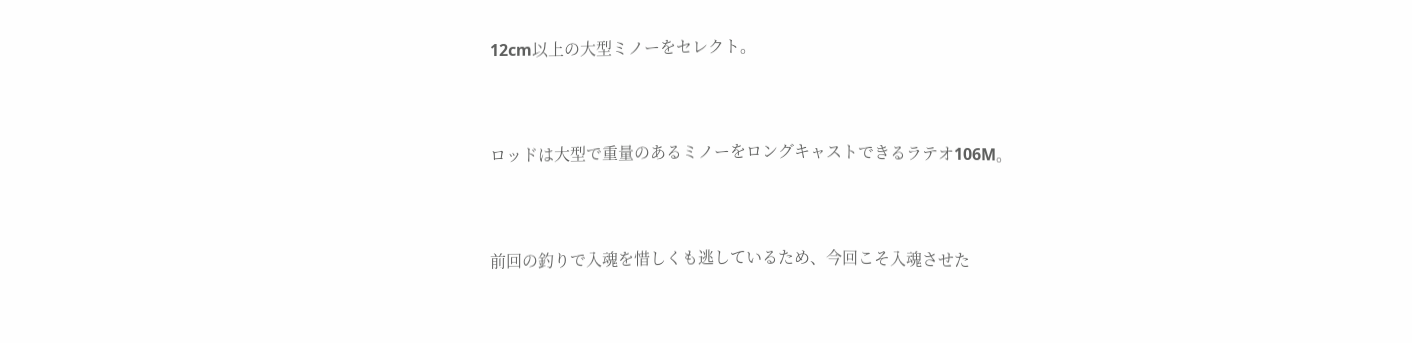12cm以上の大型ミノーをセレクト。



ロッドは大型で重量のあるミノーをロングキャストできるラテオ106M。



前回の釣りで入魂を惜しくも逃しているため、今回こそ入魂させた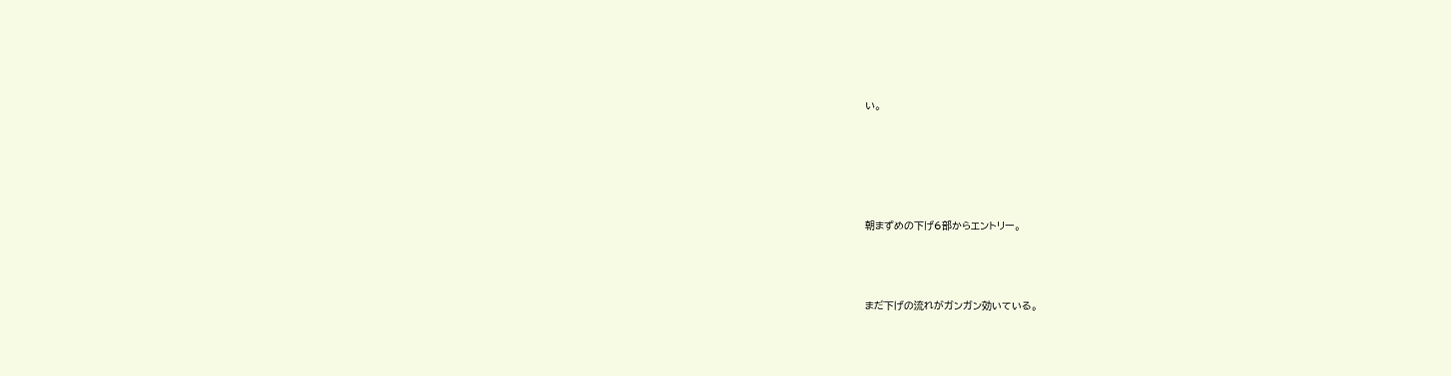い。





朝まずめの下げ6部からエントリー。



まだ下げの流れがガンガン効いている。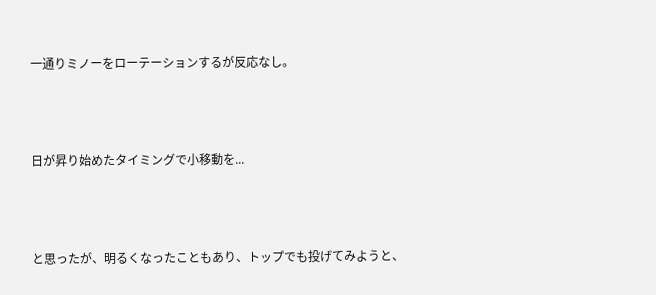一通りミノーをローテーションするが反応なし。



日が昇り始めたタイミングで小移動を...



と思ったが、明るくなったこともあり、トップでも投げてみようと、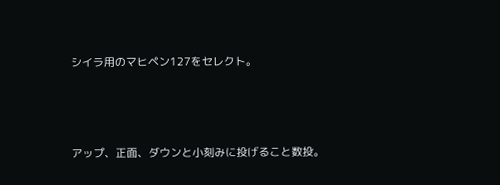シイラ用のマヒペン127をセレクト。



アップ、正面、ダウンと小刻みに投げること数投。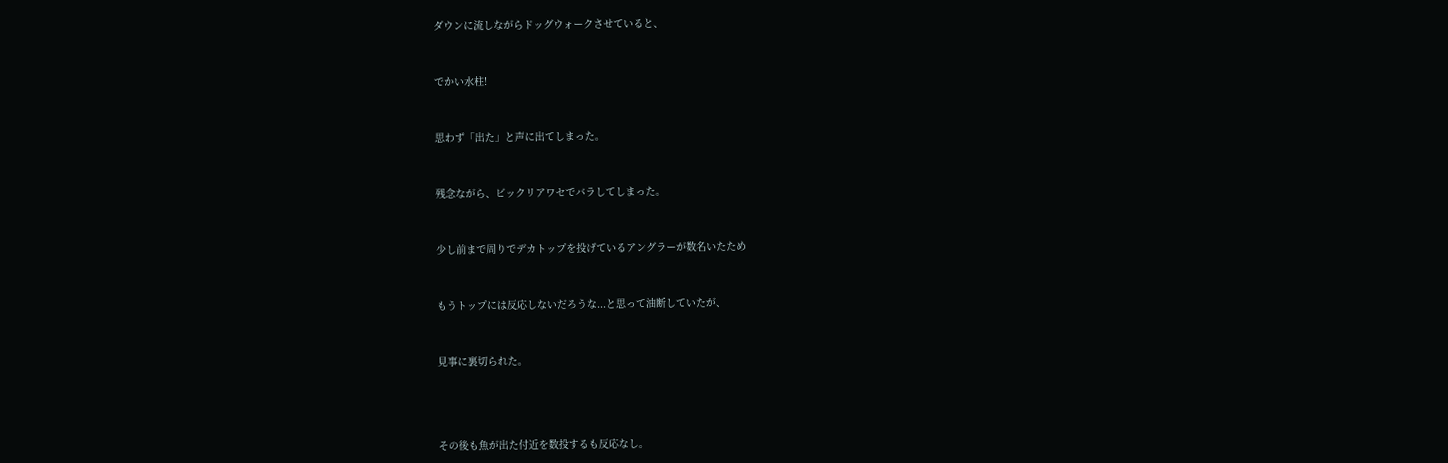ダウンに流しながらドッグウォークさせていると、



でかい水柱!



思わず「出た」と声に出てしまった。



残念ながら、ビックリアワセでバラしてしまった。



少し前まで周りでデカトップを投げているアングラーが数名いたため



もうトップには反応しないだろうな...と思って油断していたが、



見事に裏切られた。





その後も魚が出た付近を数投するも反応なし。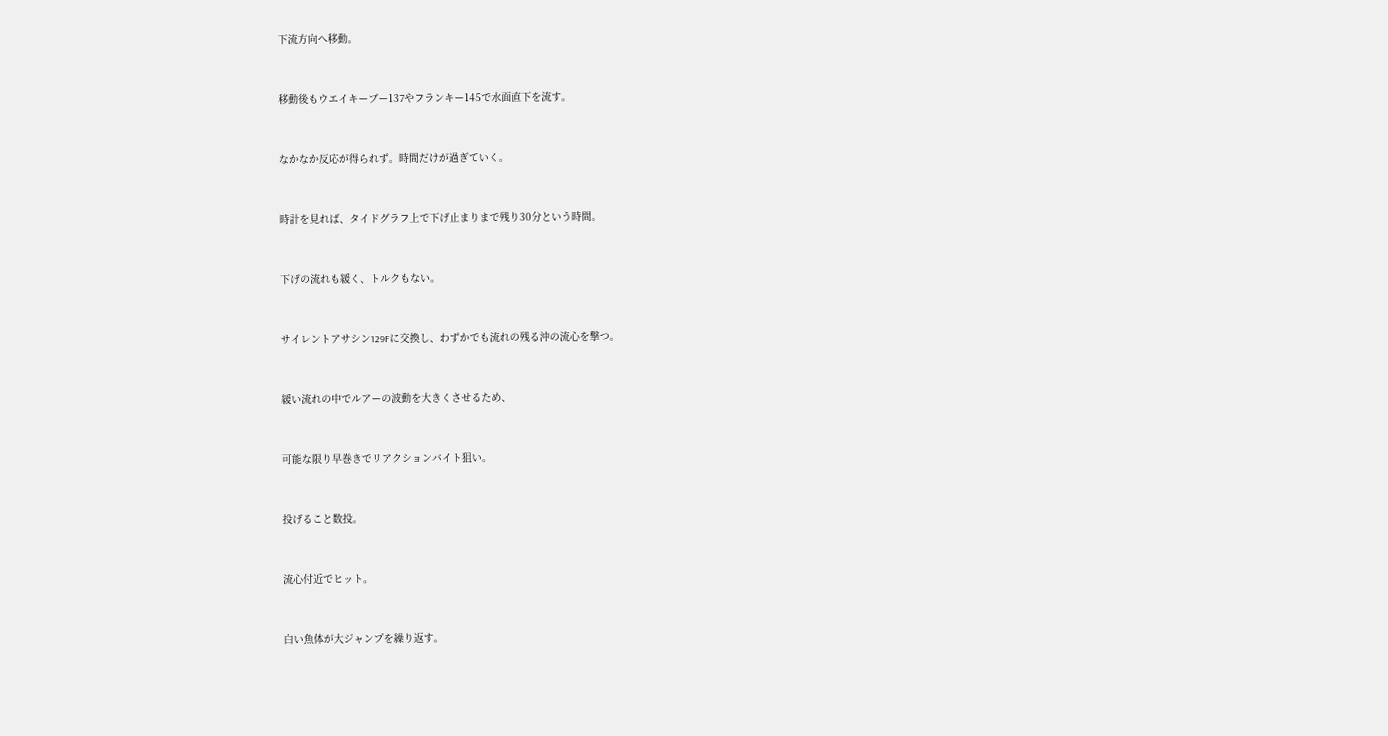下流方向へ移動。



移動後もウエイキーブー137やフランキー145で水面直下を流す。



なかなか反応が得られず。時間だけが過ぎていく。



時計を見れば、タイドグラフ上で下げ止まりまで残り30分という時間。



下げの流れも緩く、トルクもない。



サイレントアサシン129Fに交換し、わずかでも流れの残る沖の流心を撃つ。



緩い流れの中でルアーの波動を大きくさせるため、



可能な限り早巻きでリアクションバイト狙い。



投げること数投。



流心付近でヒット。



白い魚体が大ジャンプを繰り返す。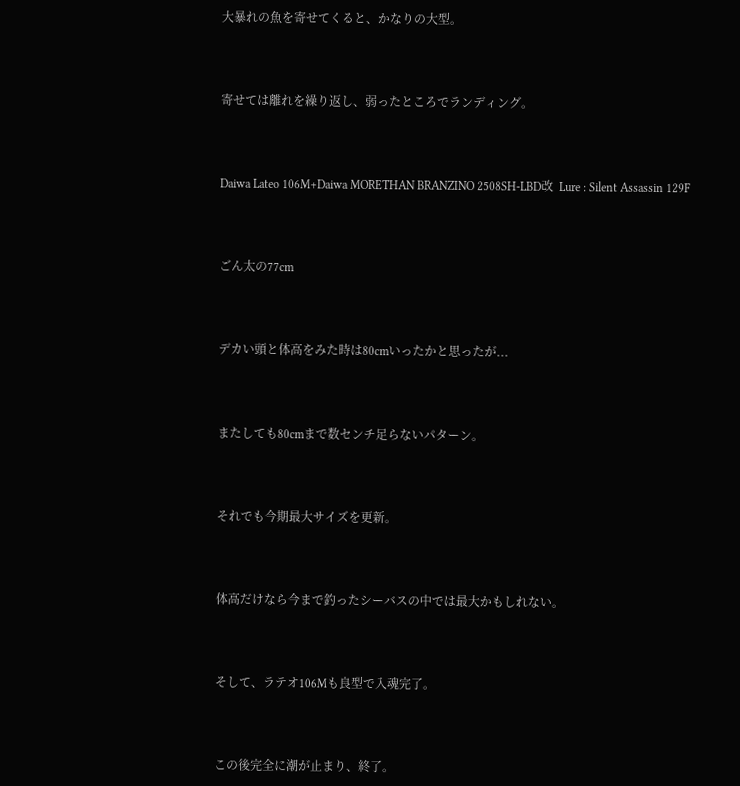大暴れの魚を寄せてくると、かなりの大型。



寄せては離れを繰り返し、弱ったところでランディング。



Daiwa Lateo 106M+Daiwa MORETHAN BRANZINO 2508SH-LBD改  Lure : Silent Assassin 129F



ごん太の77cm



デカい頭と体高をみた時は80cmいったかと思ったが...



またしても80cmまで数センチ足らないパターン。



それでも今期最大サイズを更新。



体高だけなら今まで釣ったシーバスの中では最大かもしれない。



そして、ラテオ106Mも良型で入魂完了。



この後完全に潮が止まり、終了。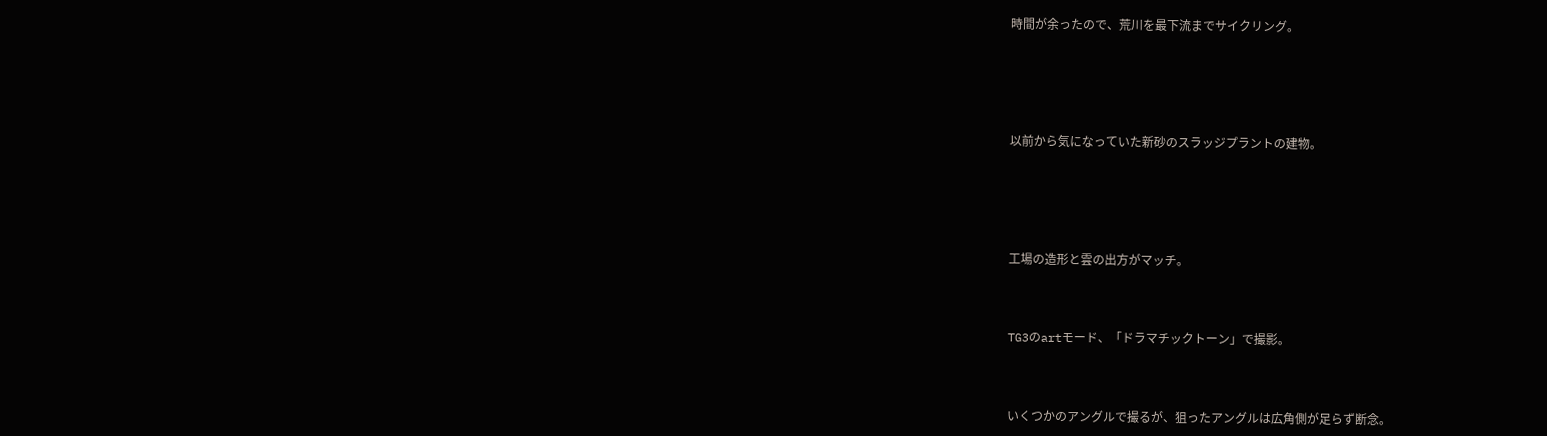時間が余ったので、荒川を最下流までサイクリング。





以前から気になっていた新砂のスラッジプラントの建物。





工場の造形と雲の出方がマッチ。



TG3のartモード、「ドラマチックトーン」で撮影。



いくつかのアングルで撮るが、狙ったアングルは広角側が足らず断念。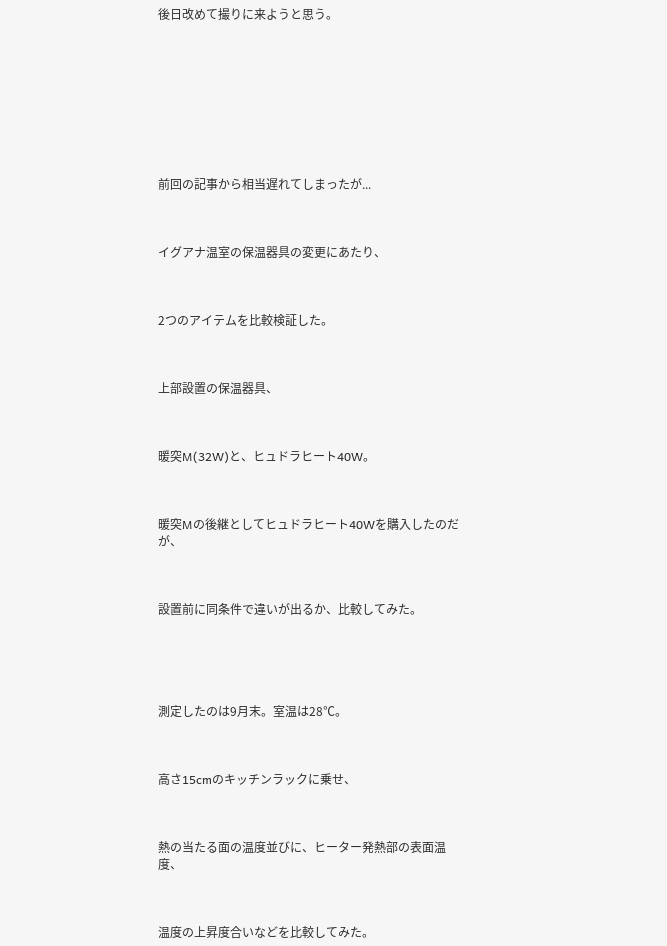後日改めて撮りに来ようと思う。









前回の記事から相当遅れてしまったが...



イグアナ温室の保温器具の変更にあたり、



2つのアイテムを比較検証した。



上部設置の保温器具、



暖突M(32W)と、ヒュドラヒート40W。



暖突Mの後継としてヒュドラヒート40Wを購入したのだが、



設置前に同条件で違いが出るか、比較してみた。





測定したのは9月末。室温は28℃。



高さ15cmのキッチンラックに乗せ、



熱の当たる面の温度並びに、ヒーター発熱部の表面温度、



温度の上昇度合いなどを比較してみた。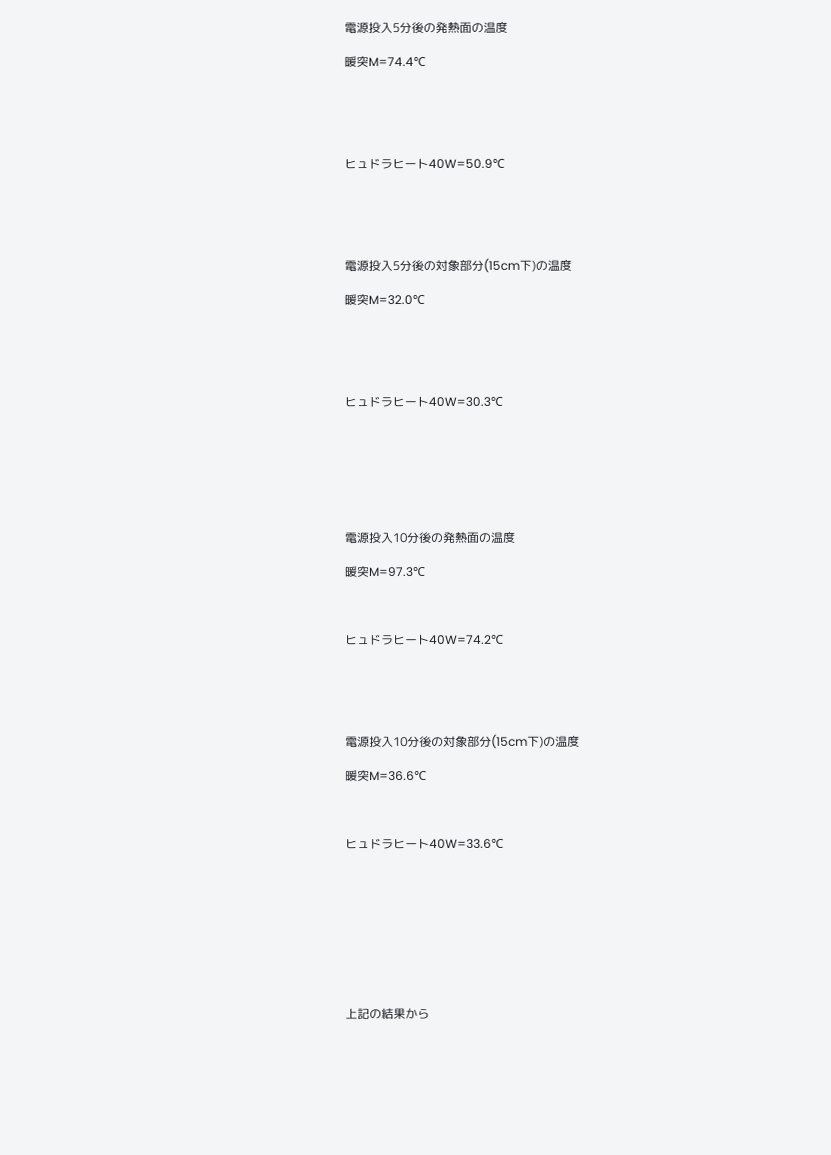電源投入5分後の発熱面の温度

暖突M=74.4℃





ヒュドラヒート40W=50.9℃





電源投入5分後の対象部分(15cm下)の温度

暖突M=32.0℃





ヒュドラヒート40W=30.3℃







電源投入10分後の発熱面の温度

暖突M=97.3℃



ヒュドラヒート40W=74.2℃





電源投入10分後の対象部分(15cm下)の温度

暖突M=36.6℃



ヒュドラヒート40W=33.6℃









上記の結果から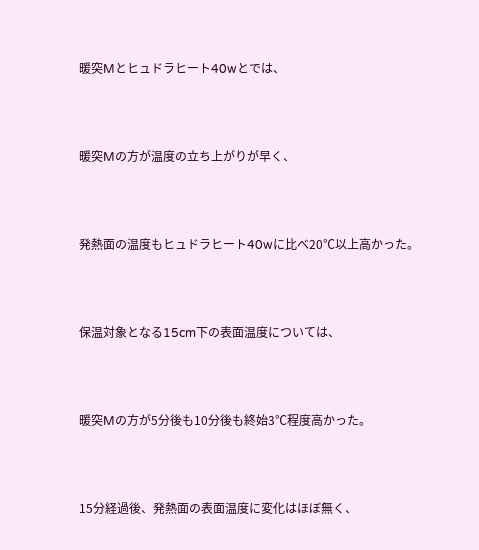暖突Mとヒュドラヒート40wとでは、



暖突Mの方が温度の立ち上がりが早く、



発熱面の温度もヒュドラヒート40wに比べ20℃以上高かった。



保温対象となる15cm下の表面温度については、



暖突Mの方が5分後も10分後も終始3℃程度高かった。



15分経過後、発熱面の表面温度に変化はほぼ無く、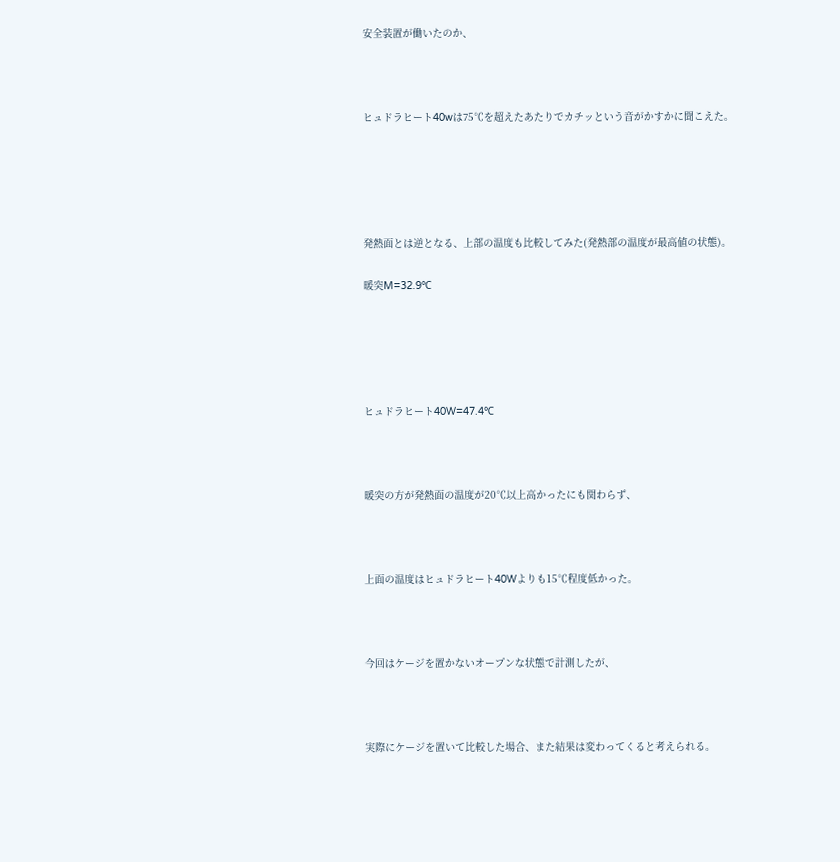安全装置が働いたのか、



ヒュドラヒート40wは75℃を超えたあたりでカチッという音がかすかに聞こえた。





発熱面とは逆となる、上部の温度も比較してみた(発熱部の温度が最高値の状態)。

暖突M=32.9℃





ヒュドラヒート40W=47.4℃



暖突の方が発熱面の温度が20℃以上高かったにも関わらず、



上面の温度はヒュドラヒート40Wよりも15℃程度低かった。



今回はケージを置かないオープンな状態で計測したが、



実際にケージを置いて比較した場合、また結果は変わってくると考えられる。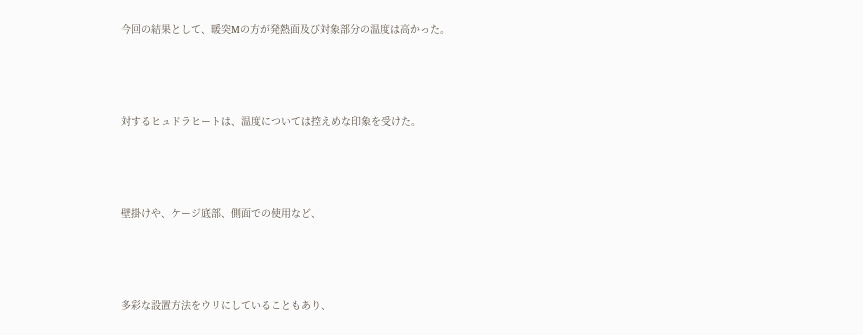今回の結果として、暖突Mの方が発熱面及び対象部分の温度は高かった。



対するヒュドラヒートは、温度については控えめな印象を受けた。



壁掛けや、ケージ底部、側面での使用など、



多彩な設置方法をウリにしていることもあり、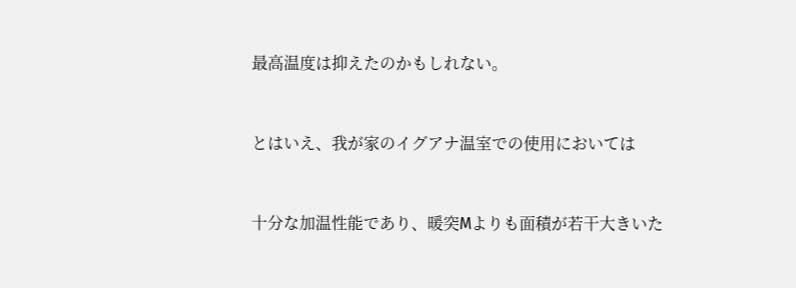最高温度は抑えたのかもしれない。



とはいえ、我が家のイグアナ温室での使用においては



十分な加温性能であり、暖突Mよりも面積が若干大きいた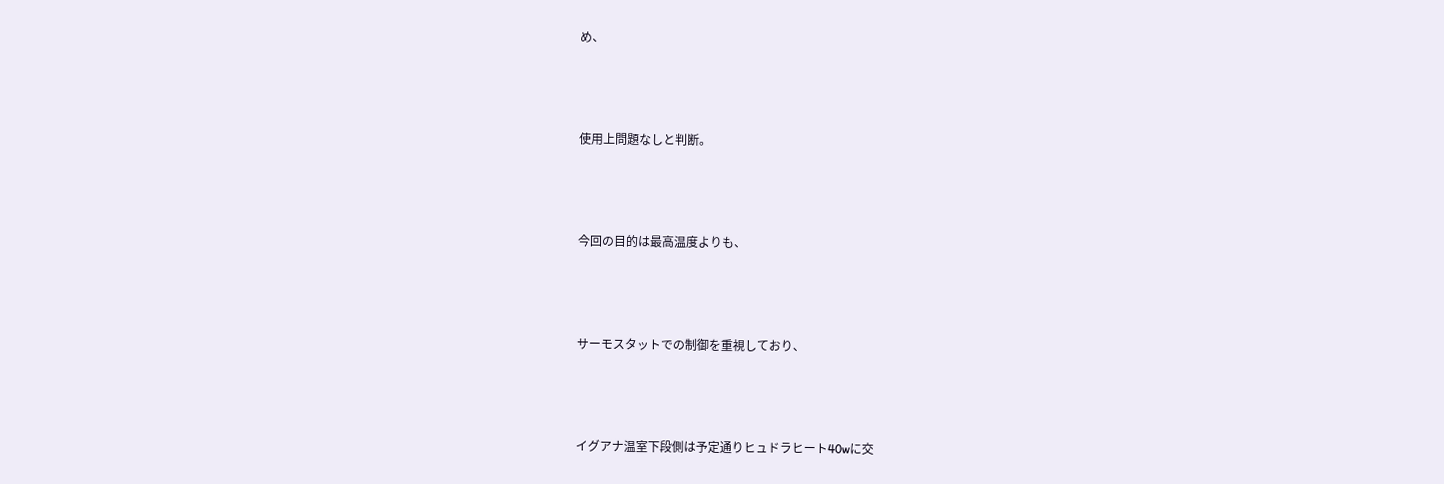め、



使用上問題なしと判断。



今回の目的は最高温度よりも、



サーモスタットでの制御を重視しており、



イグアナ温室下段側は予定通りヒュドラヒート40wに交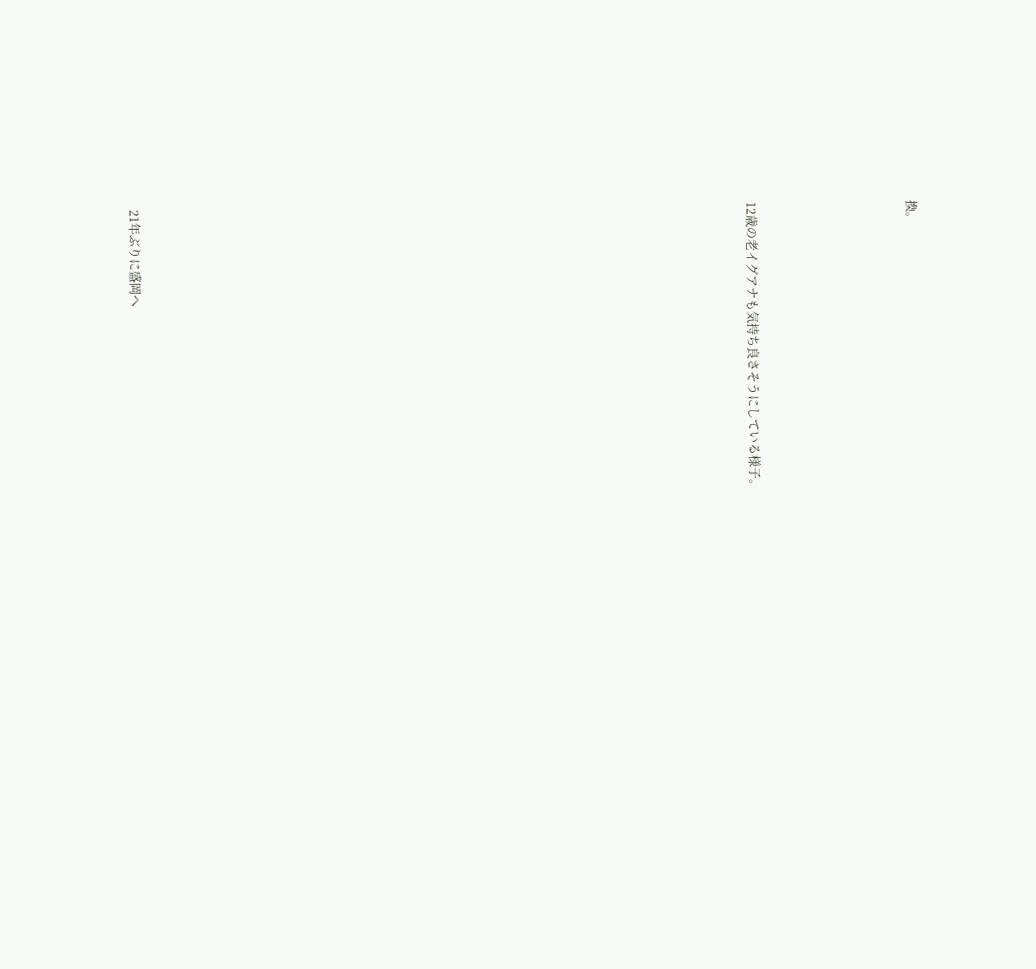換。





12歳の老イグアナも気持ち良さそうにしている様子。






















21年ぶりに盛岡へ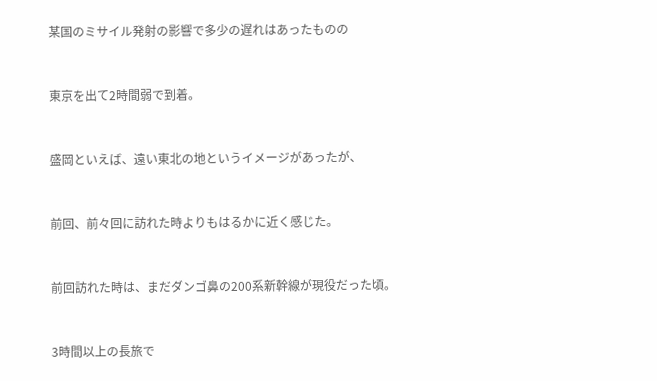某国のミサイル発射の影響で多少の遅れはあったものの



東京を出て2時間弱で到着。



盛岡といえば、遠い東北の地というイメージがあったが、



前回、前々回に訪れた時よりもはるかに近く感じた。



前回訪れた時は、まだダンゴ鼻の200系新幹線が現役だった頃。



3時間以上の長旅で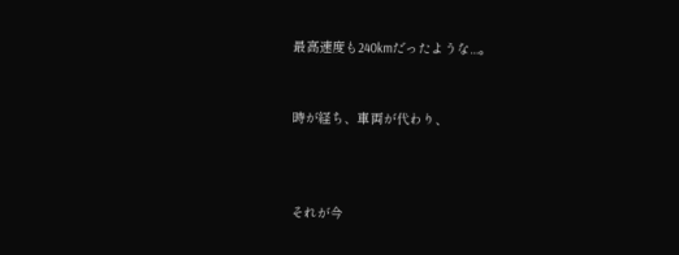最高速度も240kmだったような...。


時が経ち、車両が代わり、



それが今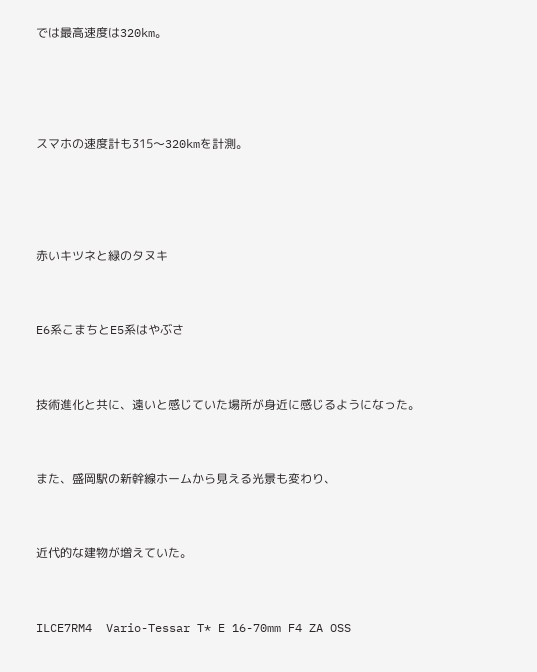では最高速度は320km。





スマホの速度計も315〜320kmを計測。





赤いキツネと緑のタヌキ



E6系こまちとE5系はやぶさ



技術進化と共に、遠いと感じていた場所が身近に感じるようになった。



また、盛岡駅の新幹線ホームから見える光景も変わり、



近代的な建物が増えていた。



ILCE7RM4  Vario-Tessar T* E 16-70mm F4 ZA OSS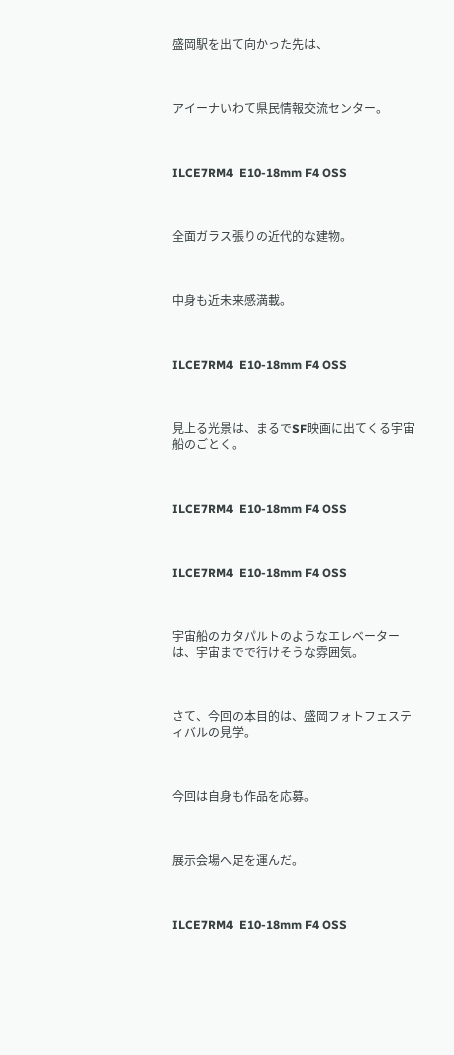盛岡駅を出て向かった先は、



アイーナいわて県民情報交流センター。



ILCE7RM4  E10-18mm F4 OSS



全面ガラス張りの近代的な建物。



中身も近未来感満載。



ILCE7RM4  E10-18mm F4 OSS



見上る光景は、まるでSF映画に出てくる宇宙船のごとく。



ILCE7RM4  E10-18mm F4 OSS



ILCE7RM4  E10-18mm F4 OSS



宇宙船のカタパルトのようなエレベーターは、宇宙までで行けそうな雰囲気。



さて、今回の本目的は、盛岡フォトフェスティバルの見学。



今回は自身も作品を応募。



展示会場へ足を運んだ。



ILCE7RM4  E10-18mm F4 OSS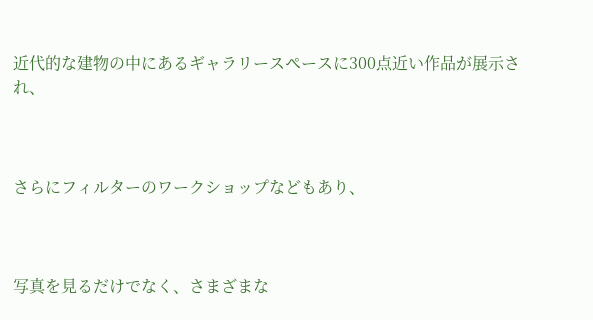近代的な建物の中にあるギャラリースペースに300点近い作品が展示され、



さらにフィルターのワークショップなどもあり、



写真を見るだけでなく、さまざまな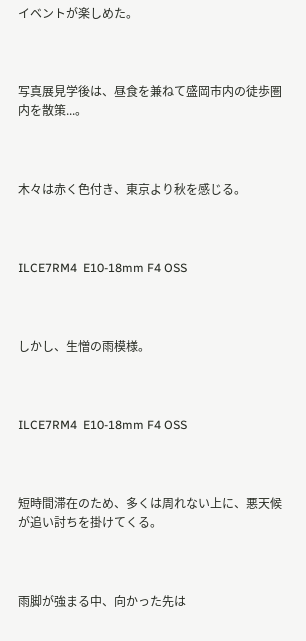イベントが楽しめた。



写真展見学後は、昼食を兼ねて盛岡市内の徒歩圏内を散策...。



木々は赤く色付き、東京より秋を感じる。



ILCE7RM4  E10-18mm F4 OSS



しかし、生憎の雨模様。



ILCE7RM4  E10-18mm F4 OSS



短時間滞在のため、多くは周れない上に、悪天候が追い討ちを掛けてくる。



雨脚が強まる中、向かった先は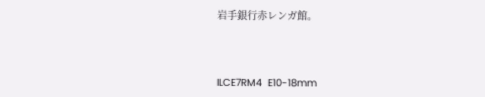岩手銀行赤レンガ館。



ILCE7RM4  E10-18mm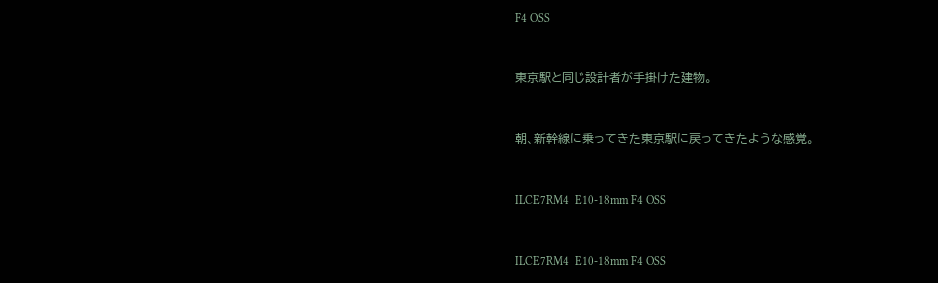F4 OSS



東京駅と同じ設計者が手掛けた建物。



朝、新幹線に乗ってきた東京駅に戻ってきたような感覚。



ILCE7RM4  E10-18mm F4 OSS



ILCE7RM4  E10-18mm F4 OSS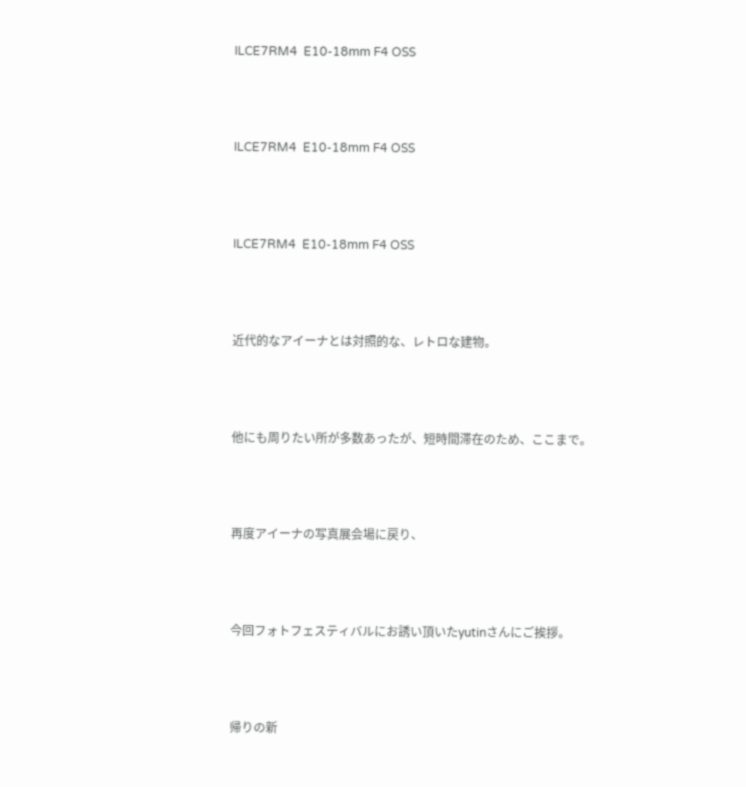ILCE7RM4  E10-18mm F4 OSS



ILCE7RM4  E10-18mm F4 OSS



ILCE7RM4  E10-18mm F4 OSS



近代的なアイーナとは対照的な、レトロな建物。



他にも周りたい所が多数あったが、短時間滞在のため、ここまで。



再度アイーナの写真展会場に戻り、



今回フォトフェスティバルにお誘い頂いたyutinさんにご挨拶。



帰りの新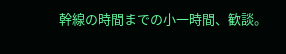幹線の時間までの小一時間、歓談。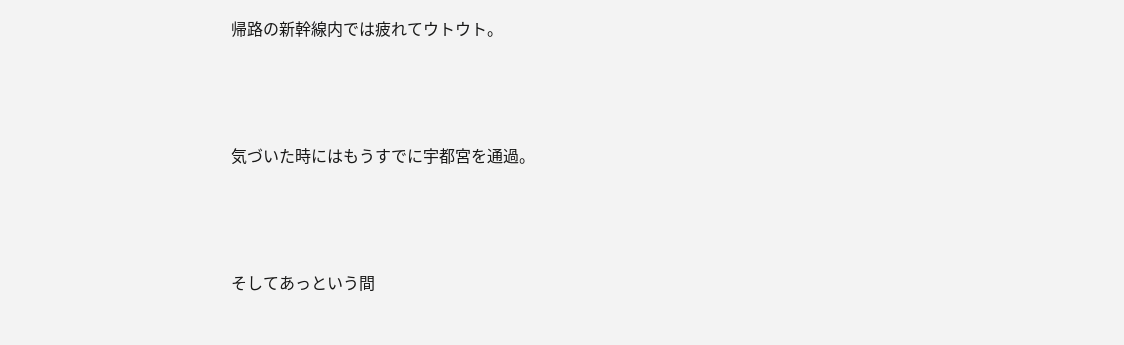帰路の新幹線内では疲れてウトウト。



気づいた時にはもうすでに宇都宮を通過。



そしてあっという間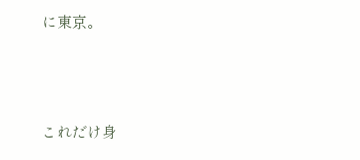に東京。



これだけ身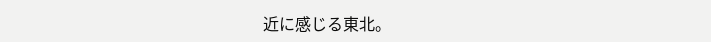近に感じる東北。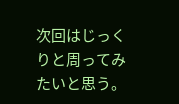次回はじっくりと周ってみたいと思う。